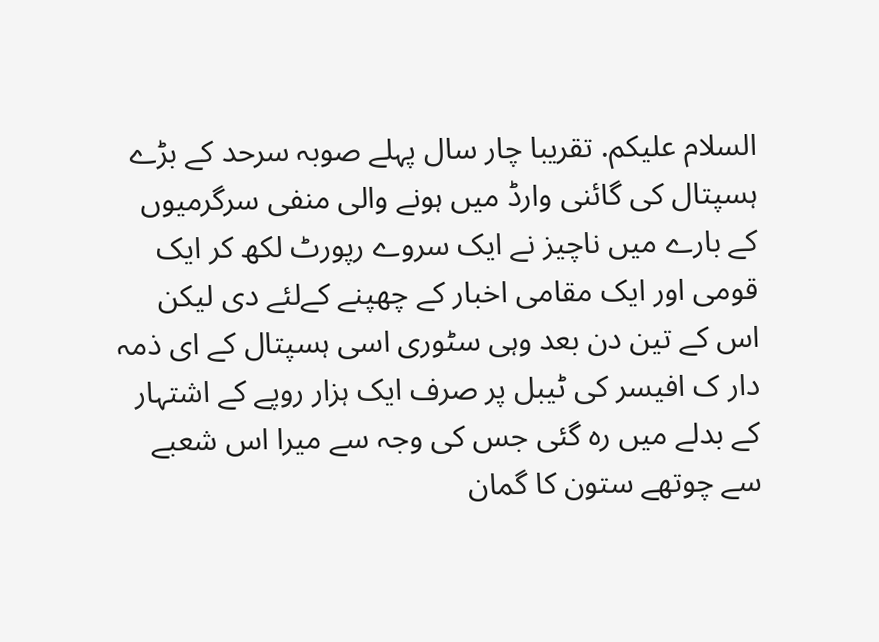السلام علیکم. تقریبا چار سال پہلے صوبہ سرحد کے بڑے ہسپتال کی گائنی وارڈ میں ہونے والی منفی سرگرمیوں کے بارے میں ناچیز نے ایک سروے رپورٹ لکھ کر ایک قومی اور ایک مقامی اخبار کے چھپنے کےلئے دی لیکن اس کے تین دن بعد وہی سٹوری اسی ہسپتال کے ای ذمہ دار ک افیسر کی ٹیبل پر صرف ایک ہزار روپے کے اشتہار کے بدلے میں رہ گئی جس کی وجہ سے میرا اس شعبے سے چوتھے ستون کا گمان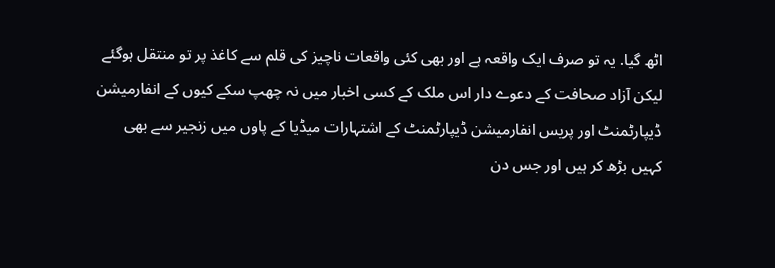اٹھ گیا. یہ تو صرف ایک واقعہ ہے اور بھی کئی واقعات ناچیز کی قلم سے کاغذ پر تو منتقل ہوگئے لیکن آزاد صحافت کے دعوے دار اس ملک کے کسی اخبار میں نہ چھپ سکے کیوں کے انفارمیشن ڈیپارٹمنٹ اور پریس انفارمیشن ڈیپارٹمنٹ کے اشتہارات میڈیا کے پاوں میں زنجیر سے بھی کہیں بڑھ کر ہیں اور جس دن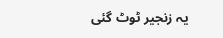یہ زنجیر ٹوٹ گئی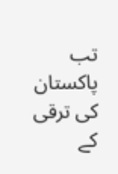تب پاکستان کی ترقی کے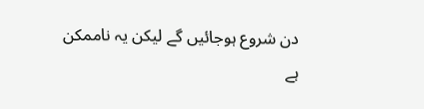دن شروع ہوجائیں گے لیکن یہ ناممکن ہے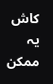کاش یہ ممکن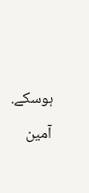ہوسکے. آمین